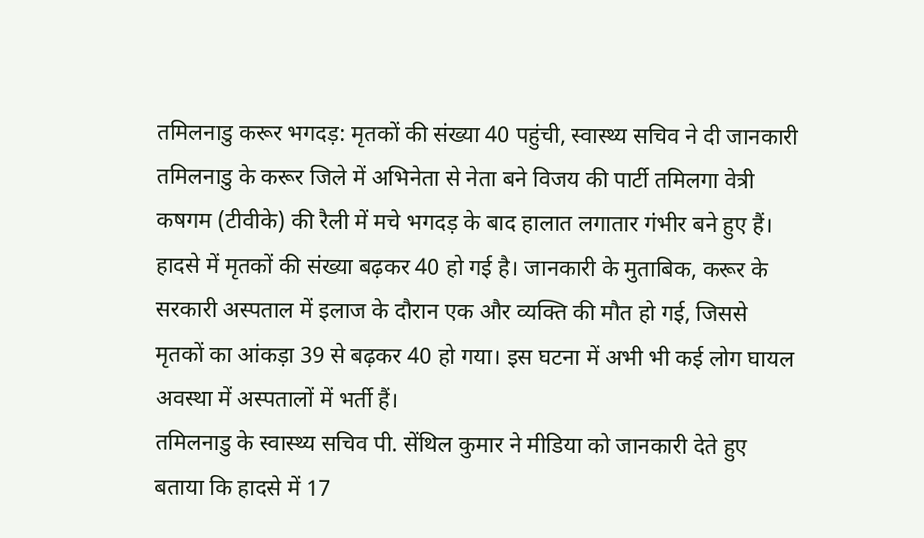तमिलनाडु करूर भगदड़: मृतकों की संख्या 40 पहुंची, स्वास्थ्य सचिव ने दी जानकारी
तमिलनाडु के करूर जिले में अभिनेता से नेता बने विजय की पार्टी तमिलगा वेत्री कषगम (टीवीके) की रैली में मचे भगदड़ के बाद हालात लगातार गंभीर बने हुए हैं। हादसे में मृतकों की संख्या बढ़कर 40 हो गई है। जानकारी के मुताबिक, करूर के सरकारी अस्पताल में इलाज के दौरान एक और व्यक्ति की मौत हो गई, जिससे मृतकों का आंकड़ा 39 से बढ़कर 40 हो गया। इस घटना में अभी भी कई लोग घायल अवस्था में अस्पतालों में भर्ती हैं।
तमिलनाडु के स्वास्थ्य सचिव पी. सेंथिल कुमार ने मीडिया को जानकारी देते हुए बताया कि हादसे में 17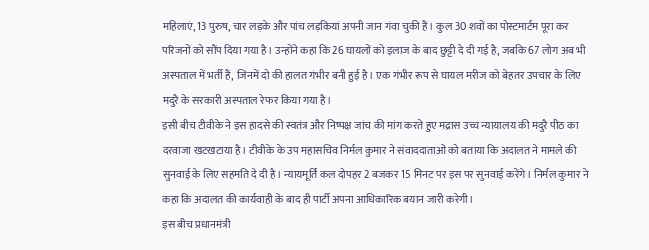महिलाएं, 13 पुरुष, चार लड़के और पांच लड़कियां अपनी जान गंवा चुकी हैं। कुल 30 शवों का पोस्टमार्टम पूरा कर परिजनों को सौंप दिया गया है। उन्होंने कहा कि 26 घायलों को इलाज के बाद छुट्टी दे दी गई है, जबकि 67 लोग अब भी अस्पताल में भर्ती हैं, जिनमें दो की हालत गंभीर बनी हुई है। एक गंभीर रूप से घायल मरीज को बेहतर उपचार के लिए मदुरै के सरकारी अस्पताल रेफर किया गया है।
इसी बीच टीवीके ने इस हादसे की स्वतंत्र और निष्पक्ष जांच की मांग करते हुए मद्रास उच्च न्यायालय की मदुरै पीठ का दरवाजा खटखटाया है। टीवीके के उप महासचिव निर्मल कुमार ने संवाददाताओं को बताया कि अदालत ने मामले की सुनवाई के लिए सहमति दे दी है। न्यायमूर्ति कल दोपहर 2 बजकर 15 मिनट पर इस पर सुनवाई करेंगे। निर्मल कुमार ने कहा कि अदालत की कार्यवाही के बाद ही पार्टी अपना आधिकारिक बयान जारी करेगी।
इस बीच प्रधानमंत्री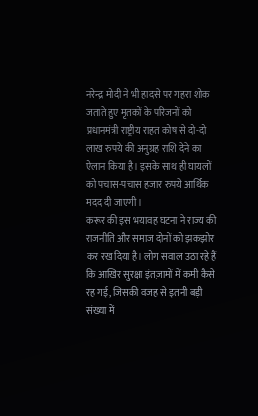नरेन्द्र मोदी ने भी हादसे पर गहरा शोक जताते हुए मृतकों के परिजनों को प्रधानमंत्री राष्ट्रीय राहत कोष से दो-दो लाख रुपये की अनुग्रह राशि देने का ऐलान किया है। इसके साथ ही घायलों को पचास-पचास हजार रुपये आर्थिक मदद दी जाएगी।
करूर की इस भयावह घटना ने राज्य की राजनीति और समाज दोनों को झकझोर कर रख दिया है। लोग सवाल उठा रहे हैं कि आखिर सुरक्षा इंतज़ामों में कमी कैसे रह गई, जिसकी वजह से इतनी बड़ी संख्या में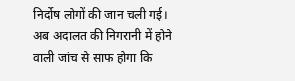निर्दोष लोगों की जान चली गई। अब अदालत की निगरानी में होने वाली जांच से साफ होगा कि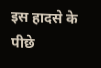इस हादसे के पीछे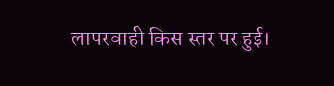लापरवाही किस स्तर पर हुई।